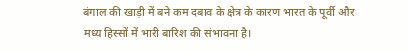बंगाल की खाड़ी में बने कम दबाव के क्षेत्र के कारण भारत के पूर्वी और मध्य हिस्सों में भारी बारिश की संभावना है।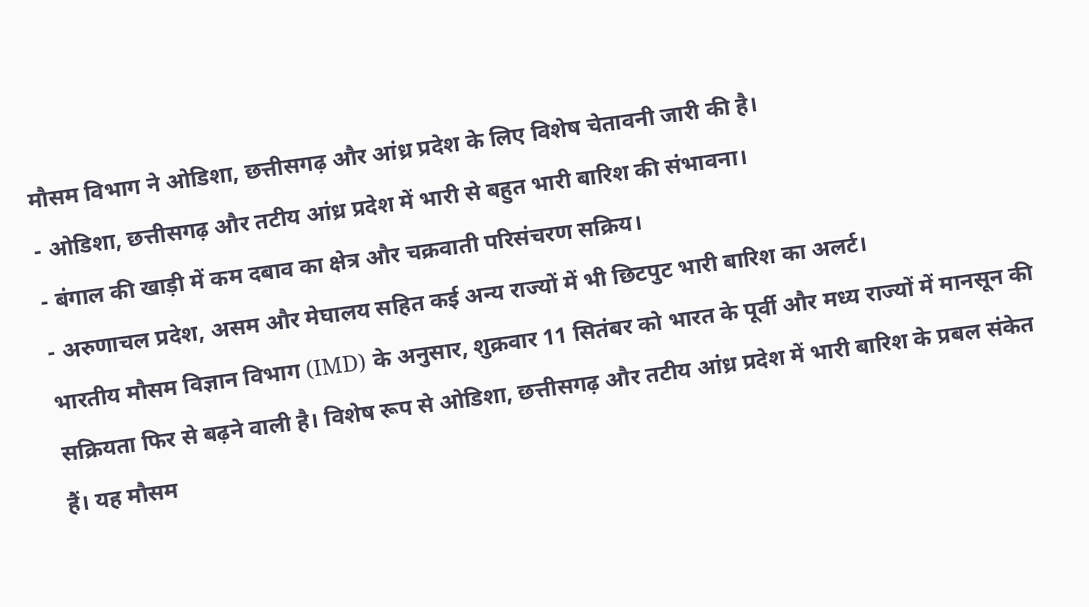मौसम विभाग ने ओडिशा, छत्तीसगढ़ और आंध्र प्रदेश के लिए विशेष चेतावनी जारी की है।
- ओडिशा, छत्तीसगढ़ और तटीय आंध्र प्रदेश में भारी से बहुत भारी बारिश की संभावना।
- बंगाल की खाड़ी में कम दबाव का क्षेत्र और चक्रवाती परिसंचरण सक्रिय।
- अरुणाचल प्रदेश, असम और मेघालय सहित कई अन्य राज्यों में भी छिटपुट भारी बारिश का अलर्ट।
भारतीय मौसम विज्ञान विभाग (IMD) के अनुसार, शुक्रवार 11 सितंबर को भारत के पूर्वी और मध्य राज्यों में मानसून की सक्रियता फिर से बढ़ने वाली है। विशेष रूप से ओडिशा, छत्तीसगढ़ और तटीय आंध्र प्रदेश में भारी बारिश के प्रबल संकेत हैं। यह मौसम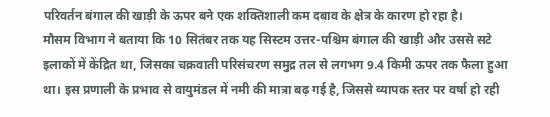परिवर्तन बंगाल की खाड़ी के ऊपर बने एक शक्तिशाली कम दबाव के क्षेत्र के कारण हो रहा है।
मौसम विभाग ने बताया कि 10 सितंबर तक यह सिस्टम उत्तर-पश्चिम बंगाल की खाड़ी और उससे सटे इलाकों में केंद्रित था, जिसका चक्रवाती परिसंचरण समुद्र तल से लगभग 9.4 किमी ऊपर तक फैला हुआ था। इस प्रणाली के प्रभाव से वायुमंडल में नमी की मात्रा बढ़ गई है, जिससे व्यापक स्तर पर वर्षा हो रही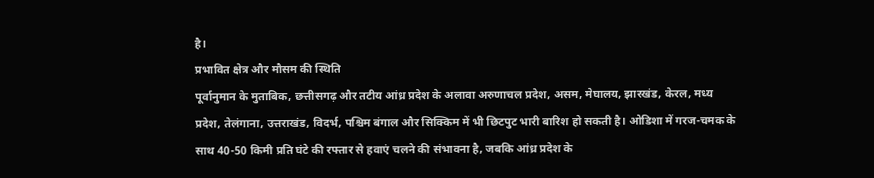है।
प्रभावित क्षेत्र और मौसम की स्थिति
पूर्वानुमान के मुताबिक, छत्तीसगढ़ और तटीय आंध्र प्रदेश के अलावा अरुणाचल प्रदेश, असम, मेघालय, झारखंड, केरल, मध्य प्रदेश, तेलंगाना, उत्तराखंड, विदर्भ, पश्चिम बंगाल और सिक्किम में भी छिटपुट भारी बारिश हो सकती है। ओडिशा में गरज-चमक के साथ 40-50 किमी प्रति घंटे की रफ्तार से हवाएं चलने की संभावना है, जबकि आंध्र प्रदेश के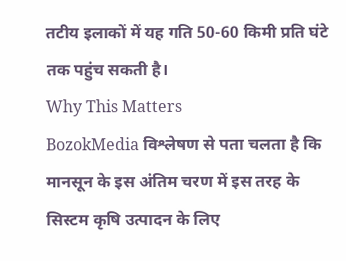तटीय इलाकों में यह गति 50-60 किमी प्रति घंटे तक पहुंच सकती है।
Why This Matters
BozokMedia विश्लेषण से पता चलता है कि मानसून के इस अंतिम चरण में इस तरह के सिस्टम कृषि उत्पादन के लिए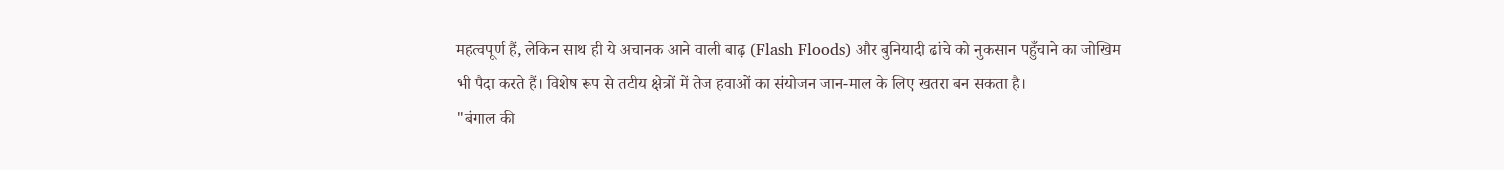महत्वपूर्ण हैं, लेकिन साथ ही ये अचानक आने वाली बाढ़ (Flash Floods) और बुनियादी ढांचे को नुकसान पहुँचाने का जोखिम भी पैदा करते हैं। विशेष रूप से तटीय क्षेत्रों में तेज हवाओं का संयोजन जान-माल के लिए खतरा बन सकता है।
"बंगाल की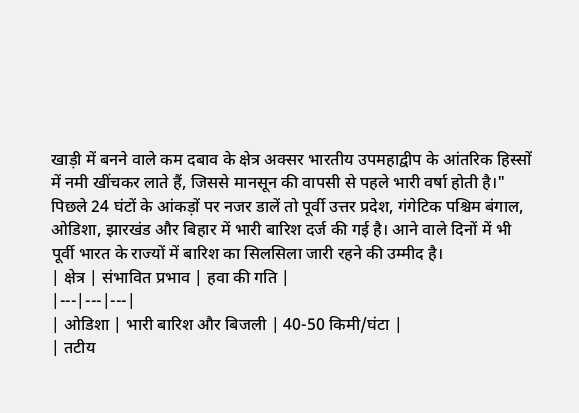खाड़ी में बनने वाले कम दबाव के क्षेत्र अक्सर भारतीय उपमहाद्वीप के आंतरिक हिस्सों में नमी खींचकर लाते हैं, जिससे मानसून की वापसी से पहले भारी वर्षा होती है।"
पिछले 24 घंटों के आंकड़ों पर नजर डालें तो पूर्वी उत्तर प्रदेश, गंगेटिक पश्चिम बंगाल, ओडिशा, झारखंड और बिहार में भारी बारिश दर्ज की गई है। आने वाले दिनों में भी पूर्वी भारत के राज्यों में बारिश का सिलसिला जारी रहने की उम्मीद है।
| क्षेत्र | संभावित प्रभाव | हवा की गति |
|---|---|---|
| ओडिशा | भारी बारिश और बिजली | 40-50 किमी/घंटा |
| तटीय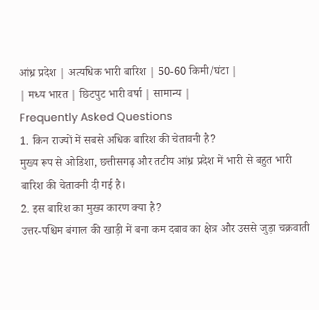आंध्र प्रदेश | अत्यधिक भारी बारिश | 50-60 किमी/घंटा |
| मध्य भारत | छिटपुट भारी वर्षा | सामान्य |
Frequently Asked Questions
1. किन राज्यों में सबसे अधिक बारिश की चेतावनी है?
मुख्य रूप से ओडिशा, छत्तीसगढ़ और तटीय आंध्र प्रदेश में भारी से बहुत भारी बारिश की चेतावनी दी गई है।
2. इस बारिश का मुख्य कारण क्या है?
उत्तर-पश्चिम बंगाल की खाड़ी में बना कम दबाव का क्षेत्र और उससे जुड़ा चक्रवाती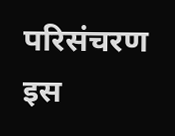परिसंचरण इस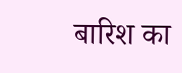बारिश का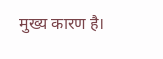मुख्य कारण है।